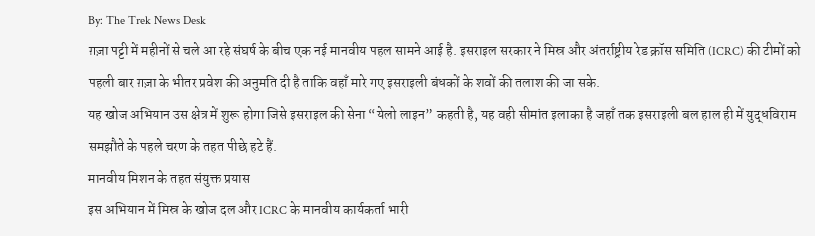By: The Trek News Desk
ग़ज़ा पट्टी में महीनों से चले आ रहे संघर्ष के बीच एक नई मानवीय पहल सामने आई है. इसराइल सरकार ने मिस्र और अंतर्राष्ट्रीय रेड क्रॉस समिति (ICRC) की टीमों को पहली बार ग़ज़ा के भीतर प्रवेश की अनुमति दी है ताकि वहाँ मारे गए इसराइली बंधकों के शवों की तलाश की जा सके.
यह खोज अभियान उस क्षेत्र में शुरू होगा जिसे इसराइल की सेना “येलो लाइन” कहती है, यह वही सीमांत इलाका है जहाँ तक इसराइली बल हाल ही में युद्धविराम समझौते के पहले चरण के तहत पीछे हटे हैं.
मानवीय मिशन के तहत संयुक्त प्रयास
इस अभियान में मिस्र के खोज दल और ICRC के मानवीय कार्यकर्ता भारी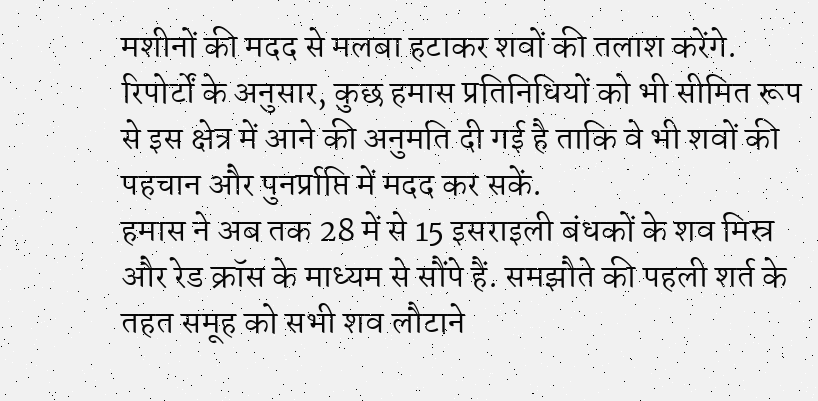मशीनों की मदद से मलबा हटाकर शवों की तलाश करेंगे.
रिपोर्टों के अनुसार, कुछ हमास प्रतिनिधियों को भी सीमित रूप से इस क्षेत्र में आने की अनुमति दी गई है ताकि वे भी शवों की पहचान और पुनर्प्राप्ति में मदद कर सकें.
हमास ने अब तक 28 में से 15 इसराइली बंधकों के शव मिस्र और रेड क्रॉस के माध्यम से सौंपे हैं. समझौते की पहली शर्त के तहत समूह को सभी शव लौटाने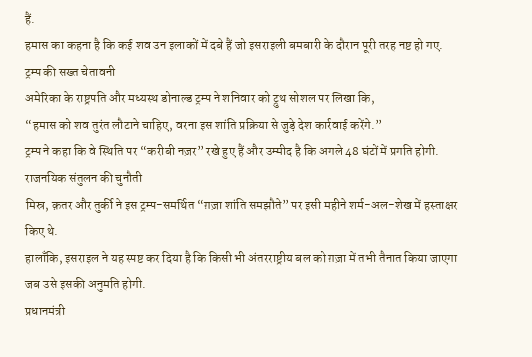हैं.
हमास का कहना है कि कई शव उन इलाकों में दबे हैं जो इसराइली बमबारी के दौरान पूरी तरह नष्ट हो गए.
ट्रम्प की सख्त चेतावनी
अमेरिका के राष्ट्रपति और मध्यस्थ डोनाल्ड ट्रम्प ने शनिवार को ट्रुथ सोशल पर लिखा कि,
“हमास को शव तुरंत लौटाने चाहिए, वरना इस शांति प्रक्रिया से जुड़े देश कार्रवाई करेंगे.”
ट्रम्प ने कहा कि वे स्थिति पर “करीबी नज़र” रखे हुए हैं और उम्मीद है कि अगले 48 घंटों में प्रगति होगी.
राजनयिक संतुलन की चुनौती
मिस्र, क़तर और तुर्की ने इस ट्रम्प-समर्थित “ग़ज़ा शांति समझौते” पर इसी महीने शर्म-अल-शेख में हस्ताक्षर किए थे.
हालाँकि, इसराइल ने यह स्पष्ट कर दिया है कि किसी भी अंतरराष्ट्रीय बल को ग़ज़ा में तभी तैनात किया जाएगा जब उसे इसकी अनुमति होगी.
प्रधानमंत्री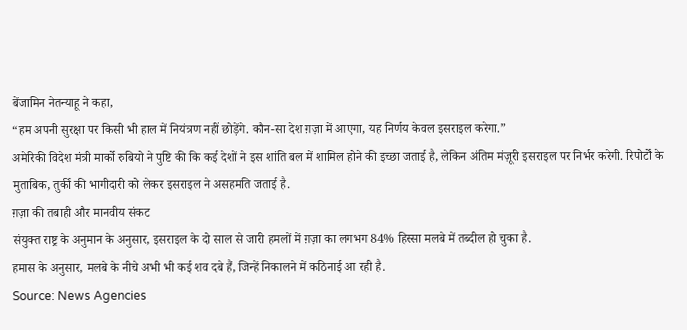बेंजामिन नेतन्याहू ने कहा,
“हम अपनी सुरक्षा पर किसी भी हाल में नियंत्रण नहीं छोड़ेंगे. कौन-सा देश ग़ज़ा में आएगा, यह निर्णय केवल इसराइल करेगा.”
अमेरिकी विदेश मंत्री मार्को रुबियो ने पुष्टि की कि कई देशों ने इस शांति बल में शामिल होने की इच्छा जताई है, लेकिन अंतिम मंज़ूरी इसराइल पर निर्भर करेगी. रिपोर्टों के मुताबिक, तुर्की की भागीदारी को लेकर इसराइल ने असहमति जताई है.
ग़ज़ा की तबाही और मानवीय संकट
संयुक्त राष्ट्र के अनुमान के अनुसार, इसराइल के दो साल से जारी हमलों में ग़ज़ा का लगभग 84% हिस्सा मलबे में तब्दील हो चुका है.
हमास के अनुसार, मलबे के नीचे अभी भी कई शव दबे हैं, जिन्हें निकालने में कठिनाई आ रही है.
Source: News Agencies